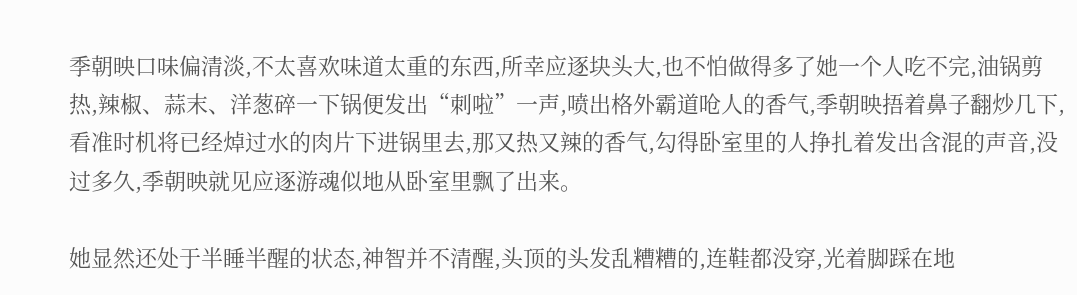季朝映口味偏清淡,不太喜欢味道太重的东西,所幸应逐块头大,也不怕做得多了她一个人吃不完,油锅剪热,辣椒、蒜末、洋葱碎一下锅便发出“刺啦”一声,喷出格外霸道呛人的香气,季朝映捂着鼻子翻炒几下,看准时机将已经焯过水的肉片下进锅里去,那又热又辣的香气,勾得卧室里的人挣扎着发出含混的声音,没过多久,季朝映就见应逐游魂似地从卧室里飘了出来。

她显然还处于半睡半醒的状态,神智并不清醒,头顶的头发乱糟糟的,连鞋都没穿,光着脚踩在地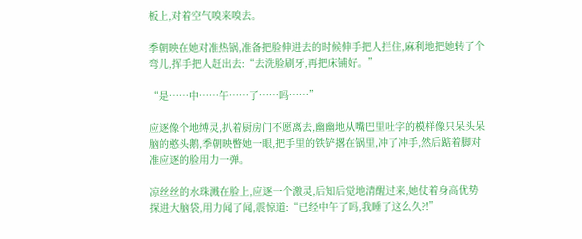板上,对着空气嗅来嗅去。

季朝映在她对准热锅,准备把脸伸进去的时候伸手把人拦住,麻利地把她转了个弯儿,挥手把人赶出去:“去洗脸刷牙,再把床铺好。”

“是……中……午……了……吗……”

应逐像个地缚灵,扒着厨房门不愿离去,幽幽地从嘴巴里吐字的模样像只呆头呆脑的憨头鹅,季朝映瞥她一眼,把手里的铁铲撂在锅里,冲了冲手,然后踮着脚对准应逐的脸用力一弹。

凉丝丝的水珠溅在脸上,应逐一个激灵,后知后觉地清醒过来,她仗着身高优势探进大脑袋,用力闻了闻,震惊道:“已经中午了吗,我睡了这么久?!”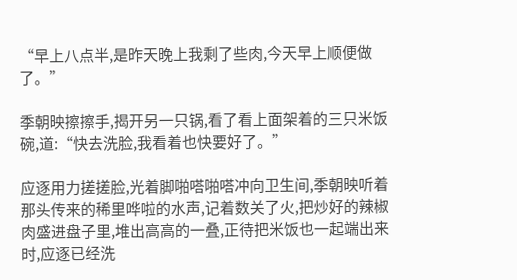“早上八点半,是昨天晚上我剩了些肉,今天早上顺便做了。”

季朝映擦擦手,揭开另一只锅,看了看上面架着的三只米饭碗,道:“快去洗脸,我看着也快要好了。”

应逐用力搓搓脸,光着脚啪嗒啪嗒冲向卫生间,季朝映听着那头传来的稀里哗啦的水声,记着数关了火,把炒好的辣椒肉盛进盘子里,堆出高高的一叠,正待把米饭也一起端出来时,应逐已经洗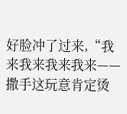好脸冲了过来,“我来我来我来我来——撒手这玩意肯定烫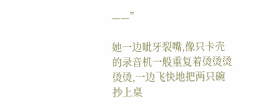——”

她一边呲牙裂嘴,像只卡壳的录音机一般重复着烫烫烫烫烫,一边飞快地把两只碗抄上桌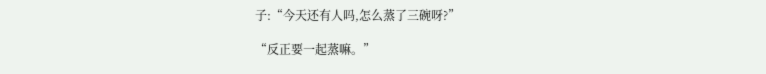子:“今天还有人吗,怎么蒸了三碗呀?”

“反正要一起蒸嘛。”